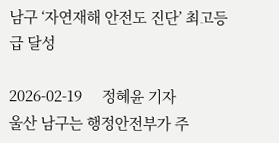남구 ‘자연재해 안전도 진단’ 최고등급 달성

2026-02-19     정혜윤 기자
울산 남구는 행정안전부가 주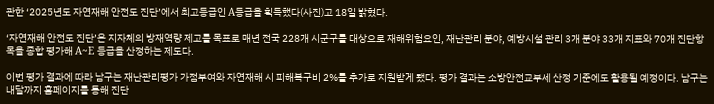관한 ‘2025년도 자연재해 안전도 진단’에서 최고등급인 A등급을 획득했다(사진)고 18일 밝혔다.

‘자연재해 안전도 진단’은 지자체의 방재역량 제고를 목표로 매년 전국 228개 시군구를 대상으로 재해위험요인, 재난관리 분야, 예방시설 관리 3개 분야 33개 지표와 70개 진단항목을 종합 평가해 A~E 등급을 산정하는 제도다.

이번 평가 결과에 따라 남구는 재난관리평가 가점부여와 자연재해 시 피해복구비 2%를 추가로 지원받게 됐다. 평가 결과는 소방안전교부세 산정 기준에도 활용될 예정이다. 남구는 내달까지 홈페이지를 통해 진단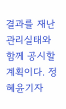결과를 재난관리실태와 함께 공시할 계획이다. 정혜윤기자